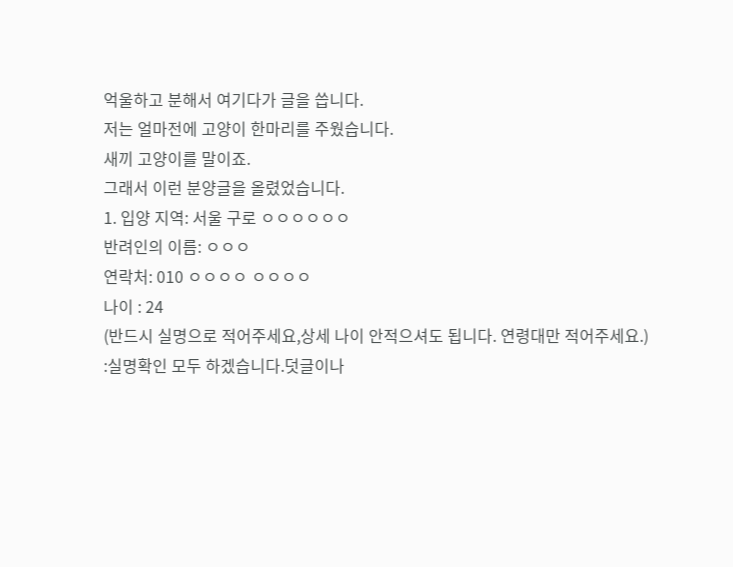억울하고 분해서 여기다가 글을 씁니다.
저는 얼마전에 고양이 한마리를 주웠습니다.
새끼 고양이를 말이죠.
그래서 이런 분양글을 올렸었습니다.
1. 입양 지역: 서울 구로 ㅇㅇㅇㅇㅇㅇ
반려인의 이름: ㅇㅇㅇ
연락처: 010 ㅇㅇㅇㅇ ㅇㅇㅇㅇ
나이 : 24
(반드시 실명으로 적어주세요,상세 나이 안적으셔도 됩니다. 연령대만 적어주세요.)
:실명확인 모두 하겠습니다.덧글이나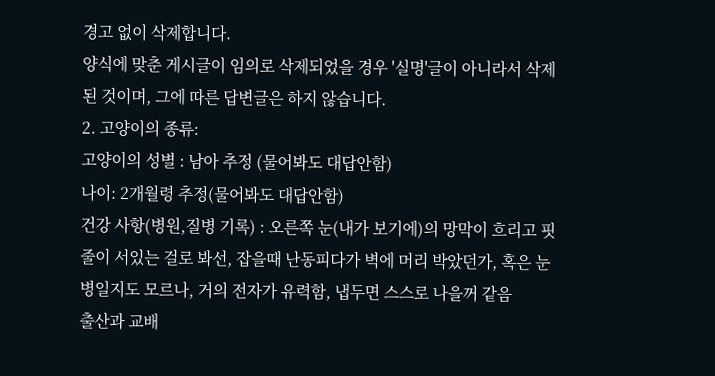경고 없이 삭제합니다.
양식에 맞춘 게시글이 임의로 삭제되었을 경우 '실명'글이 아니라서 삭제 된 것이며, 그에 따른 답변글은 하지 않습니다.
2. 고양이의 종류:
고양이의 성별 : 남아 추정 (물어봐도 대답안함)
나이: 2개월령 추정(물어봐도 대답안함)
건강 사항(병원,질병 기록) : 오른쪽 눈(내가 보기에)의 망막이 흐리고 핏줄이 서있는 걸로 봐선, 잡을때 난동피다가 벽에 머리 박았던가, 혹은 눈병일지도 모르나, 거의 전자가 유력함, 냅두면 스스로 나을꺼 같음
출산과 교배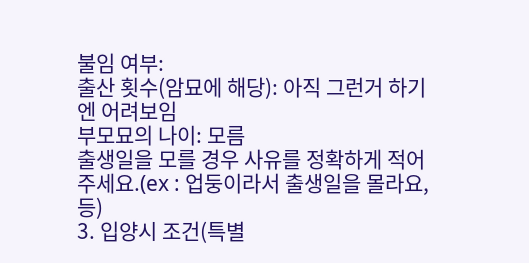불임 여부:
출산 횟수(암묘에 해당): 아직 그런거 하기엔 어려보임
부모묘의 나이: 모름
출생일을 모를 경우 사유를 정확하게 적어주세요.(ex : 업둥이라서 출생일을 몰라요,등)
3. 입양시 조건(특별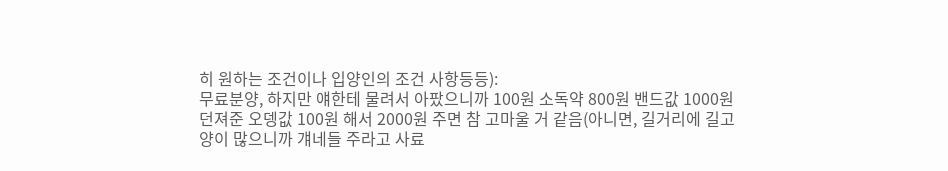히 원하는 조건이나 입양인의 조건 사항등등):
무료분양, 하지만 얘한테 물려서 아팠으니까 100원 소독약 800원 밴드값 1000원 던져준 오뎅값 100원 해서 2000원 주면 참 고마울 거 같음(아니면, 길거리에 길고양이 많으니까 걔네들 주라고 사료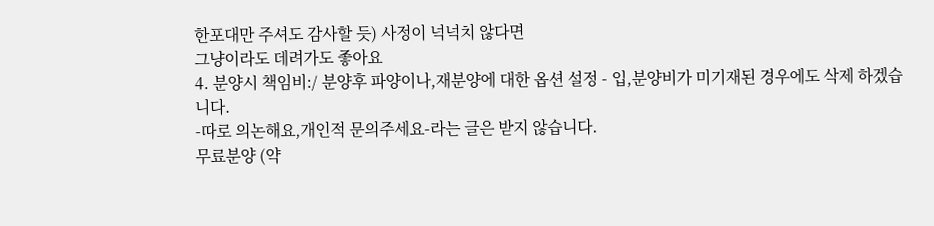한포대만 주셔도 감사할 듯) 사정이 넉넉치 않다면
그냥이라도 데려가도 좋아요
4. 분양시 책임비:/ 분양후 파양이나,재분양에 대한 옵션 설정 - 입,분양비가 미기재된 경우에도 삭제 하겠습니다.
-따로 의논해요,개인적 문의주세요-라는 글은 받지 않습니다.
무료분양 (약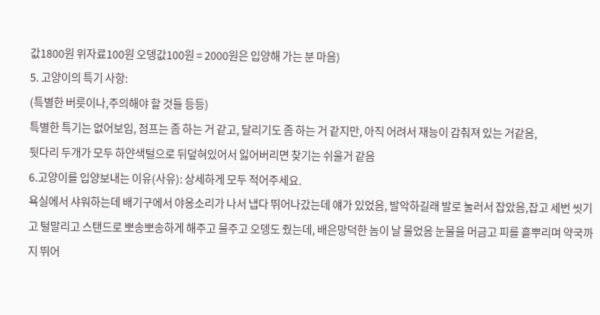값1800원 위자료100원 오뎅값100원 = 2000원은 입양해 가는 분 마음)
5. 고양이의 특기 사항:
(특별한 버릇이나,주의해야 할 것들 등등)
특별한 특기는 없어보임, 점프는 좀 하는 거 같고, 달리기도 좀 하는 거 같지만, 아직 어려서 재능이 감춰져 있는 거같음,
뒷다리 두개가 모두 하얀색털으로 뒤덮혀있어서 잃어버리면 찾기는 쉬울거 같음
6.고양이를 입양보내는 이유(사유): 상세하게 모두 적어주세요.
욕실에서 샤워하는데 배기구에서 야옹소리가 나서 냅다 뛰어나갔는데 얘가 있었음, 발악하길래 발로 눌러서 잡았음,잡고 세번 씻기고 털말리고 스탠드로 뽀송뽀송하게 해주고 물주고 오뎅도 줬는데, 배은망덕한 놈이 날 물었음 눈물을 머금고 피를 흩뿌리며 약국까지 뛰어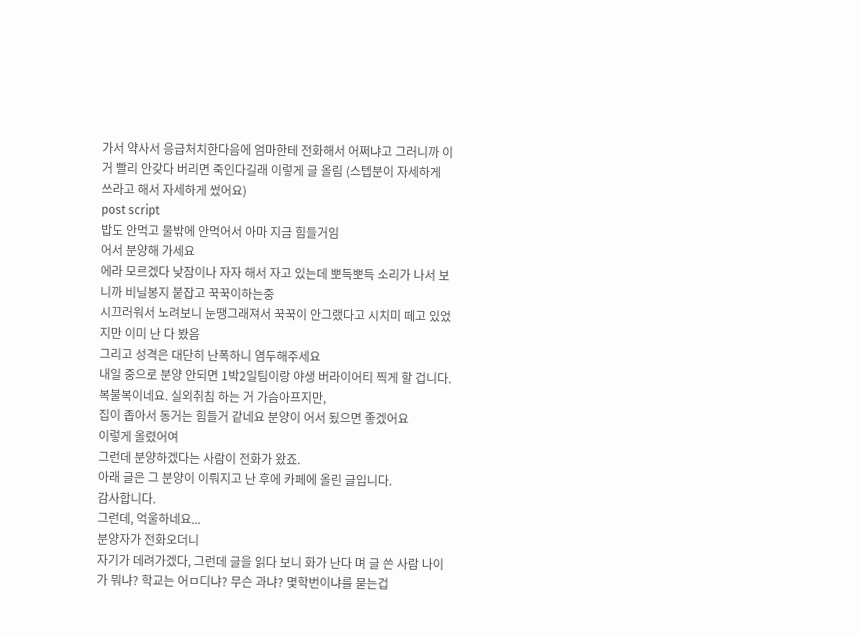가서 약사서 응급처치한다음에 엄마한테 전화해서 어쩌냐고 그러니까 이거 빨리 안갖다 버리면 죽인다길래 이렇게 글 올림 (스텝분이 자세하게 쓰라고 해서 자세하게 썼어요)
post script
밥도 안먹고 물밖에 안먹어서 아마 지금 힘들거임
어서 분양해 가세요
에라 모르겠다 낮잠이나 자자 해서 자고 있는데 뽀득뽀득 소리가 나서 보니까 비닐봉지 붙잡고 꾹꾹이하는중
시끄러워서 노려보니 눈땡그래져서 꾹꾹이 안그랬다고 시치미 떼고 있었지만 이미 난 다 봤음
그리고 성격은 대단히 난폭하니 염두해주세요
내일 중으로 분양 안되면 1박2일팀이랑 야생 버라이어티 찍게 할 겁니다. 복불복이네요. 실외취침 하는 거 가슴아프지만,
집이 좁아서 동거는 힘들거 같네요 분양이 어서 됬으면 좋겠어요
이렇게 올렸어여
그런데 분양하겠다는 사람이 전화가 왔죠.
아래 글은 그 분양이 이뤄지고 난 후에 카페에 올린 글입니다.
감사합니다.
그런데, 억울하네요...
분양자가 전화오더니
자기가 데려가겠다, 그런데 글을 읽다 보니 화가 난다 며 글 쓴 사람 나이가 뭐냐? 학교는 어ㅁ디냐? 무슨 과냐? 몇학번이냐를 묻는겁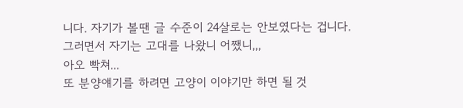니다. 자기가 볼땐 글 수준이 24살로는 안보였다는 겁니다.
그러면서 자기는 고대를 나왔니 어쨌니,,,
아오 빡쳐...
또 분양얘기를 하려면 고양이 이야기만 하면 될 것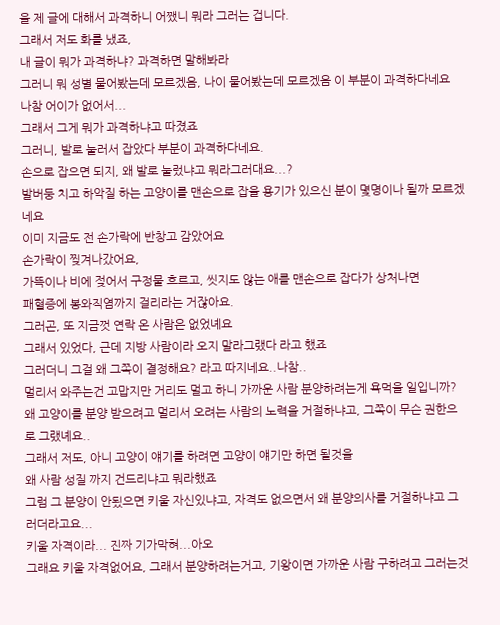을 제 글에 대해서 과격하니 어쨌니 뭐라 그러는 겁니다.
그래서 저도 화를 냈죠,
내 글이 뭐가 과격하냐? 과격하면 말해봐라
그러니 뭐 성별 물어봤는데 모르겠음, 나이 물어봤는데 모르겠음 이 부분이 과격하다네요
나참 어이가 없어서...
그래서 그게 뭐가 과격하냐고 따졌죠
그러니, 발로 눌러서 잡았다 부분이 과격하다네요.
손으로 잡으면 되지, 왜 발로 눌렀냐고 뭐라그러대요...?
발버둥 치고 하악질 하는 고양이를 맨손으로 잡을 용기가 있으신 분이 몇명이나 될까 모르겠네요
이미 지금도 전 손가락에 반창고 감았어요
손가락이 찢겨나갔어요,
가뜩이나 비에 젖어서 구정물 흐르고, 씻지도 않는 애를 맨손으로 잡다가 상처나면
패혈증에 봉와직염까지 걸리라는 거잖아요.
그러곤, 또 지금껏 연락 온 사람은 없었녜요
그래서 있었다, 근데 지방 사람이라 오지 말라그랬다 라고 했죠
그러더니 그걸 왜 그쪽이 결정해요? 라고 따지네요..나참..
멀리서 와주는건 고맙지만 거리도 멀고 하니 가까운 사람 분양하려는게 욕먹을 일입니까?
왜 고양이를 분양 받으려고 멀리서 오려는 사람의 노력을 거절하냐고, 그쪽이 무슨 권한으로 그랬녜요..
그래서 저도, 아니 고양이 얘기를 하려면 고양이 얘기만 하면 될것을
왜 사람 성질 까지 건드리냐고 뭐라했죠
그럼 그 분양이 안됬으면 키울 자신있냐고, 자격도 없으면서 왜 분양의사를 거절하냐고 그러더라고요...
키울 자격이라... 진짜 기가막혀...아오
그래요 키울 자격없어요, 그래서 분양하려는거고, 기왕이면 가까운 사람 구하려고 그러는것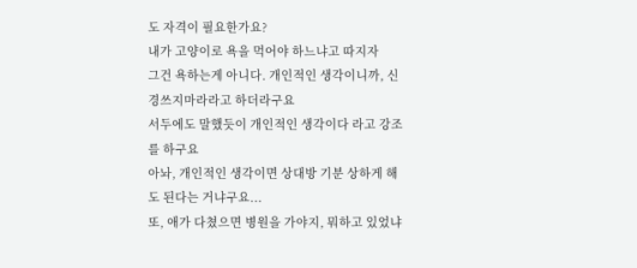도 자격이 필요한가요?
내가 고양이로 욕을 먹어야 하느냐고 따지자
그건 욕하는게 아니다. 개인적인 생각이니까, 신경쓰지마라라고 하더라구요
서두에도 말했듯이 개인적인 생각이다 라고 강조를 하구요
아놔, 개인적인 생각이면 상대방 기분 상하게 해도 된다는 거냐구요...
또, 애가 다쳤으면 병원을 가야지, 뭐하고 있었냐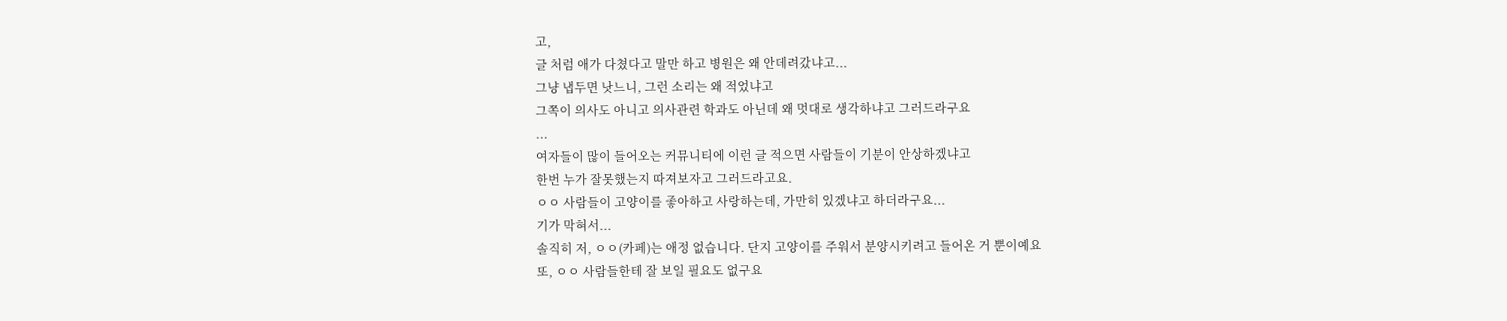고,
글 처럼 애가 다쳤다고 말만 하고 병원은 왜 안데려갔냐고...
그냥 냅두면 낫느니, 그런 소리는 왜 적었냐고
그쪽이 의사도 아니고 의사관련 학과도 아닌데 왜 멋대로 생각하냐고 그러드라구요
...
여자들이 많이 들어오는 커뮤니티에 이런 글 적으면 사람들이 기분이 안상하겠냐고
한번 누가 잘못했는지 따져보자고 그러드라고요.
ㅇㅇ 사람들이 고양이를 좋아하고 사랑하는데, 가만히 있겠냐고 하더라구요...
기가 막혀서...
솔직히 저, ㅇㅇ(카페)는 애정 없습니다. 단지 고양이를 주워서 분양시키려고 들어온 거 뿐이예요
또, ㅇㅇ 사람들한테 잘 보일 필요도 없구요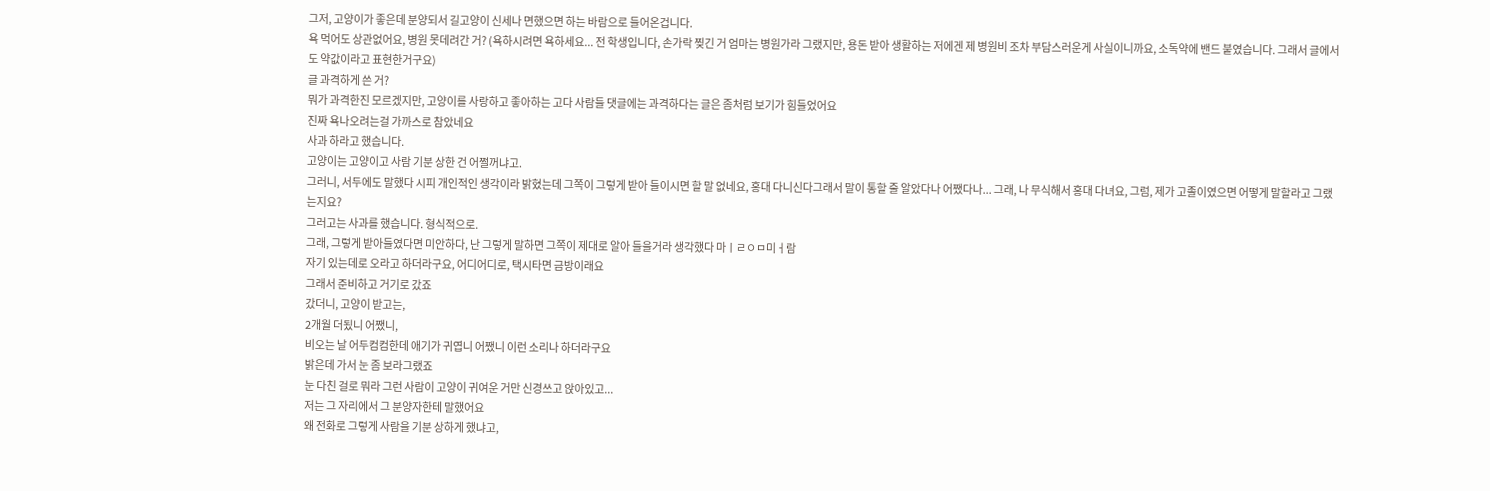그저, 고양이가 좋은데 분양되서 길고양이 신세나 면했으면 하는 바람으로 들어온겁니다.
욕 먹어도 상관없어요, 병원 못데려간 거? (욕하시려면 욕하세요... 전 학생입니다, 손가락 찢긴 거 엄마는 병원가라 그랬지만, 용돈 받아 생활하는 저에겐 제 병원비 조차 부담스러운게 사실이니까요, 소독약에 밴드 붙였습니다. 그래서 글에서도 약값이라고 표현한거구요)
글 과격하게 쓴 거?
뭐가 과격한진 모르겠지만, 고양이를 사랑하고 좋아하는 고다 사람들 댓글에는 과격하다는 글은 좀처럼 보기가 힘들었어요
진짜 욕나오려는걸 가까스로 참았네요
사과 하라고 했습니다.
고양이는 고양이고 사람 기분 상한 건 어쩔꺼냐고.
그러니, 서두에도 말했다 시피 개인적인 생각이라 밝혔는데 그쪽이 그렇게 받아 들이시면 할 말 없네요, 홍대 다니신다그래서 말이 통할 줄 알았다나 어쨌다나... 그래, 나 무식해서 홍대 다녀요, 그럼, 제가 고졸이였으면 어떻게 말할라고 그랬는지요?
그러고는 사과를 했습니다. 형식적으로.
그래, 그렇게 받아들였다면 미안하다, 난 그렇게 말하면 그쪽이 제대로 알아 들을거라 생각했다 마ㅣㄹㅇㅁ미ㅓ람
자기 있는데로 오라고 하더라구요, 어디어디로, 택시타면 금방이래요
그래서 준비하고 거기로 갔죠
갔더니, 고양이 받고는,
2개월 더됬니 어쨌니,
비오는 날 어두컴컴한데 애기가 귀엽니 어쨌니 이런 소리나 하더라구요
밝은데 가서 눈 좀 보라그랬죠
눈 다친 걸로 뭐라 그런 사람이 고양이 귀여운 거만 신경쓰고 앉아있고...
저는 그 자리에서 그 분양자한테 말했어요
왜 전화로 그렇게 사람을 기분 상하게 했냐고,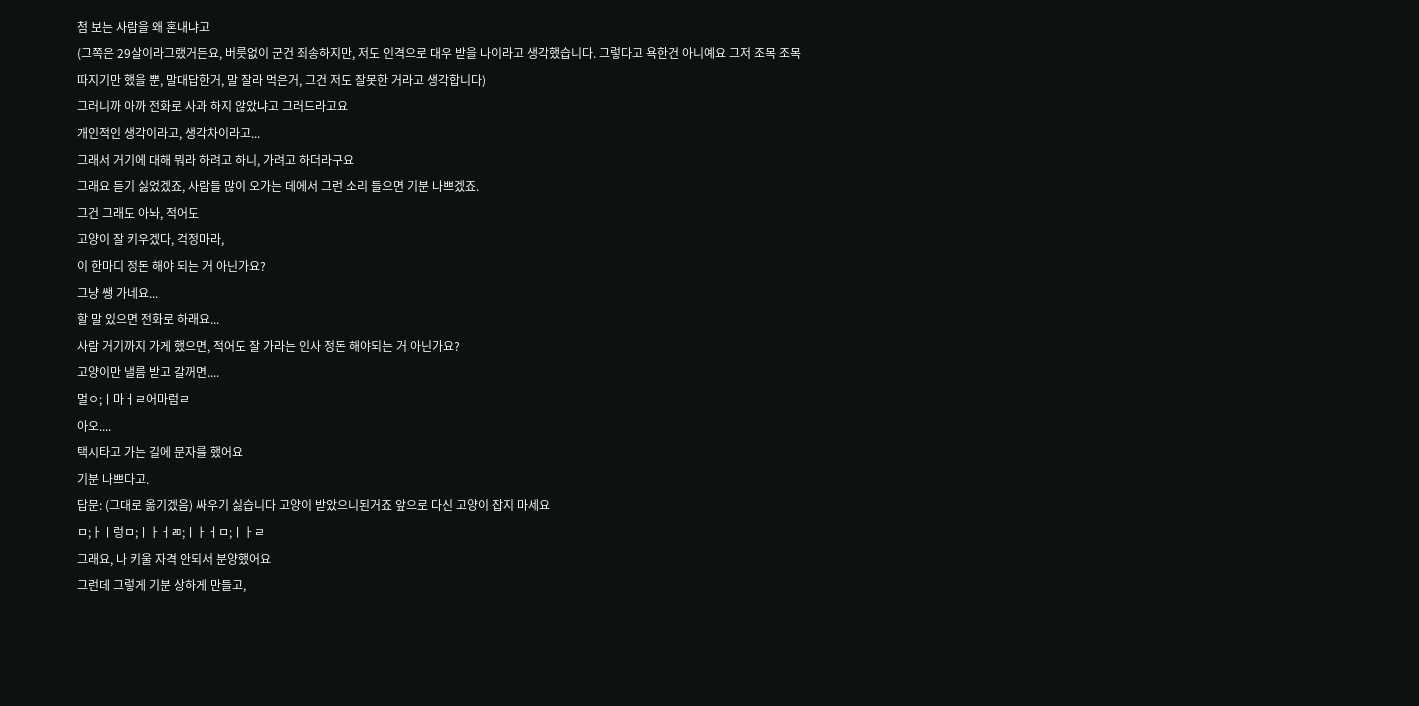첨 보는 사람을 왜 혼내냐고
(그쪽은 29살이라그랬거든요, 버릇없이 군건 죄송하지만, 저도 인격으로 대우 받을 나이라고 생각했습니다. 그렇다고 욕한건 아니예요 그저 조목 조목 따지기만 했을 뿐, 말대답한거, 말 잘라 먹은거, 그건 저도 잘못한 거라고 생각합니다)
그러니까 아까 전화로 사과 하지 않았냐고 그러드라고요
개인적인 생각이라고, 생각차이라고...
그래서 거기에 대해 뭐라 하려고 하니, 가려고 하더라구요
그래요 듣기 싫었겠죠, 사람들 많이 오가는 데에서 그런 소리 들으면 기분 나쁘겠죠.
그건 그래도 아놔, 적어도
고양이 잘 키우겠다, 걱정마라,
이 한마디 정돈 해야 되는 거 아닌가요?
그냥 쌩 가네요...
할 말 있으면 전화로 하래요...
사람 거기까지 가게 했으면, 적어도 잘 가라는 인사 정돈 해야되는 거 아닌가요?
고양이만 낼름 받고 갈꺼면....
멀ㅇ;ㅣ마ㅓㄹ어마럼ㄹ
아오....
택시타고 가는 길에 문자를 했어요
기분 나쁘다고.
답문: (그대로 옮기겠음) 싸우기 싫습니다 고양이 받았으니된거죠 앞으로 다신 고양이 잡지 마세요
ㅁ;ㅏㅣ렁ㅁ;ㅣㅏㅓㄻ;ㅣㅏㅓㅁ;ㅣㅏㄹ
그래요, 나 키울 자격 안되서 분양했어요
그런데 그렇게 기분 상하게 만들고,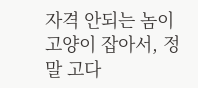자격 안되는 놈이 고양이 잡아서, 정말 고다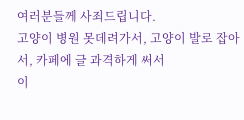여러분들께 사죄드립니다.
고양이 병원 못데려가서, 고양이 발로 잡아서, 카페에 글 과격하게 써서
이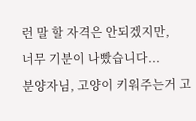런 말 할 자격은 안되겠지만,
너무 기분이 나빴습니다...
분양자님, 고양이 키워주는거 고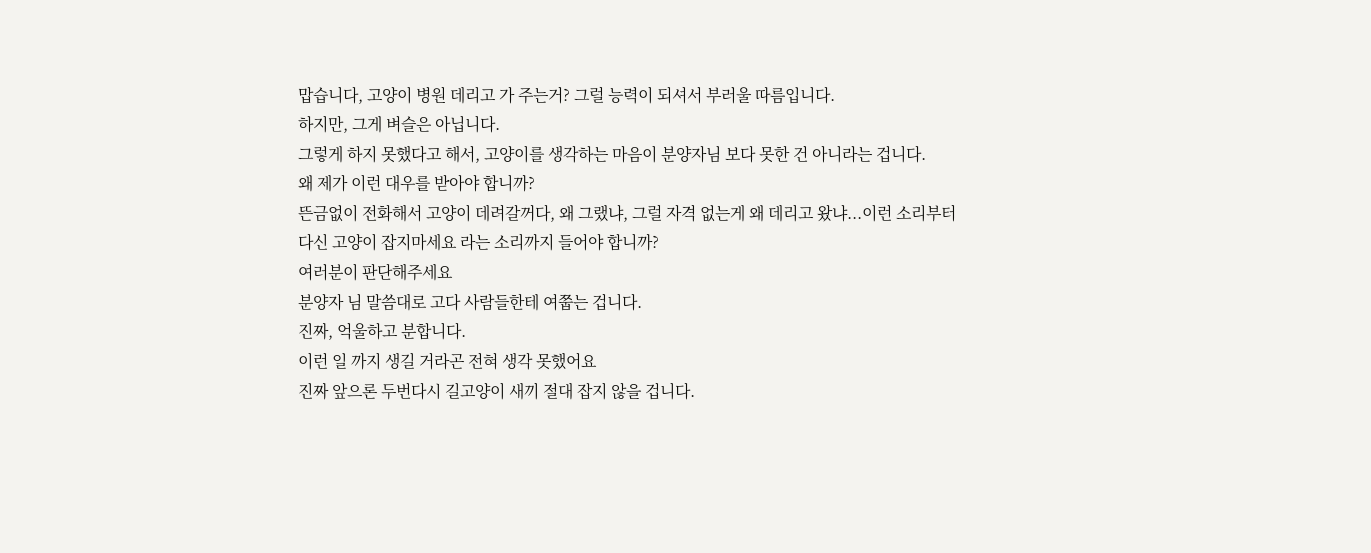맙습니다, 고양이 병원 데리고 가 주는거? 그럴 능력이 되셔서 부러울 따름입니다.
하지만, 그게 벼슬은 아닙니다.
그렇게 하지 못했다고 해서, 고양이를 생각하는 마음이 분양자님 보다 못한 건 아니라는 겁니다.
왜 제가 이런 대우를 받아야 합니까?
뜬금없이 전화해서 고양이 데려갈꺼다, 왜 그랬냐, 그럴 자격 없는게 왜 데리고 왔냐...이런 소리부터
다신 고양이 잡지마세요 라는 소리까지 들어야 합니까?
여러분이 판단해주세요
분양자 님 말씀대로 고다 사람들한테 여쭙는 겁니다.
진짜, 억울하고 분합니다.
이런 일 까지 생길 거라곤 전혀 생각 못했어요
진짜 앞으론 두번다시 길고양이 새끼 절대 잡지 않을 겁니다.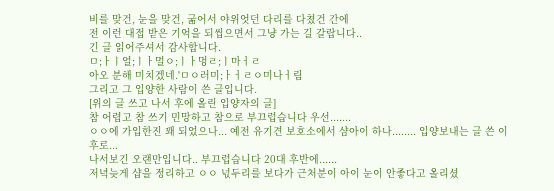비를 맞건, 눈을 맞건, 굶어서 야위엇던 다리를 다쳤건 간에
전 이런 대접 받은 기억을 되씹으면서 그냥 가는 길 갈랍니다..
긴 글 읽어주셔서 감사합니다.
ㅁ;ㅏㅣ얼;ㅣㅏ멀ㅇ;ㅣㅏ멍ㄹ;ㅣ마ㅓㄹ
아오 분해 미치겠네.'ㅁㅇ러미;ㅏㅓㄹㅇ미나ㅓ림
그리고 그 입양한 사람이 쓴 글입니다.
[위의 글 쓰고 나서 후에 올린 입양자의 글]
참 어렵고 참 쓰기 민망하고 참으로 부끄럽습니다 우선.......
ㅇㅇ에 가입한진 꽤 되었으나... 예전 유기견 보호소에서 샴아이 하나........ 입양보내는 글 쓴 이후로...
나서보긴 오랜만입니다.. 부끄럽습니다 20대 후반에......
저녁늦게 샵을 정리하고 ㅇㅇ 넋두리를 보다가 근처분이 아이 눈이 안좋다고 올리셨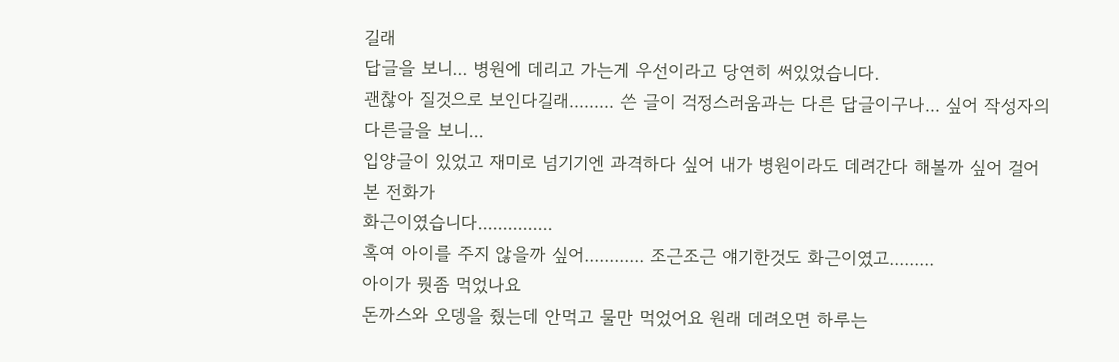길래
답글을 보니... 병원에 데리고 가는게 우선이라고 당연히 써있었습니다.
괜찮아 질것으로 보인다길래......... 쓴 글이 걱정스러움과는 다른 답글이구나... 싶어 작성자의 다른글을 보니...
입양글이 있었고 재미로 넘기기엔 과격하다 싶어 내가 병원이라도 데려간다 해볼까 싶어 걸어본 전화가
화근이였습니다...............
혹여 아이를 주지 않을까 싶어............ 조근조근 얘기한것도 화근이였고.........
아이가 뭣좀 먹었나요
돈까스와 오뎅을 줬는데 안먹고 물만 먹었어요 원래 데려오면 하루는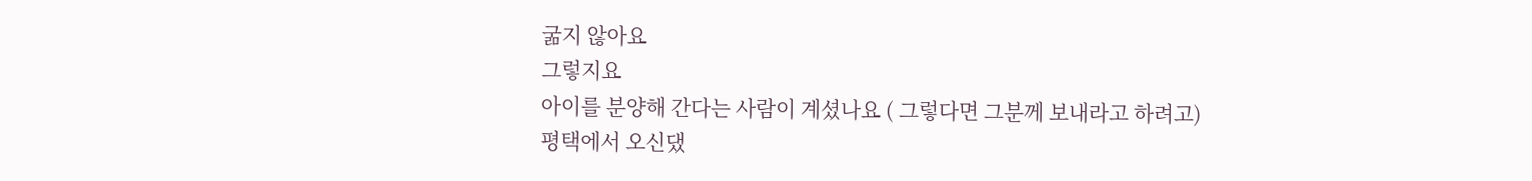굶지 않아요
그렇지요
아이를 분양해 간다는 사람이 계셨나요 ( 그렇다면 그분께 보내라고 하려고)
평택에서 오신댔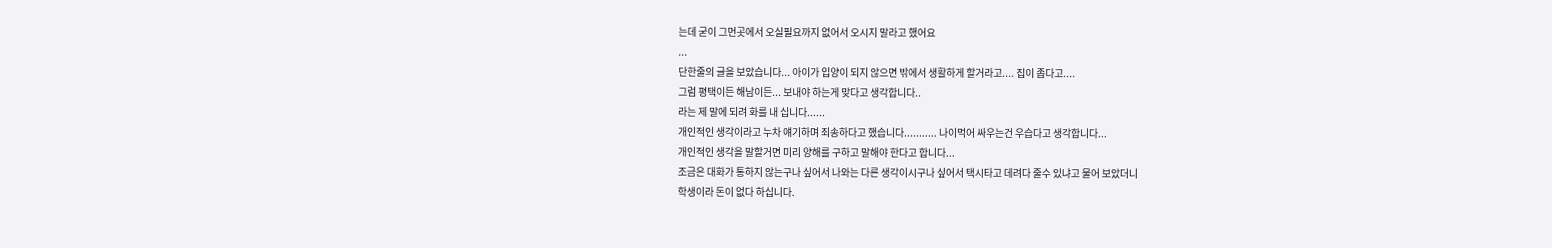는데 굳이 그먼곳에서 오실필요까지 없어서 오시지 말라고 했어요
...
단한줄의 글을 보았습니다... 아이가 입양이 되지 않으면 밖에서 생활하게 할거라고.... 집이 좁다고....
그럼 평택이든 해남이든... 보내야 하는게 맞다고 생각합니다..
라는 제 말에 되려 화를 내 십니다......
개인적인 생각이라고 누차 얘기하며 죄송하다고 했습니다........... 나이먹어 싸우는건 우습다고 생각합니다...
개인적인 생각을 말할거면 미리 양해를 구하고 말해야 한다고 합니다...
조금은 대화가 통하지 않는구나 싶어서 나와는 다른 생각이시구나 싶어서 택시타고 데려다 줄수 있냐고 물어 보았더니
학생이라 돈이 없다 하십니다.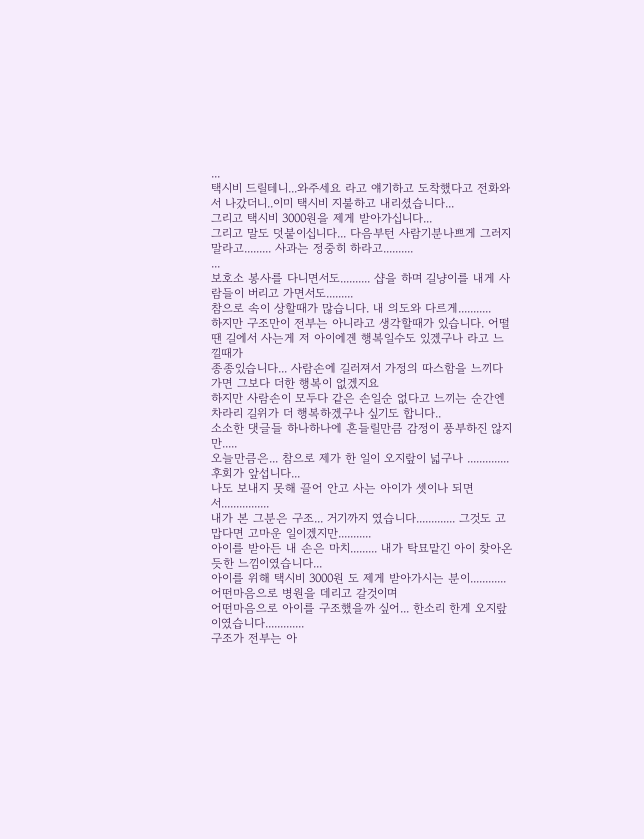...
택시비 드릴테니...와주세요 라고 얘기하고 도착했다고 전화와서 나갔더니..이미 택시비 지불하고 내리셨습니다...
그리고 택시비 3000원을 제게 받아가십니다...
그리고 말도 덧붙이십니다... 다음부턴 사람기분나쁘게 그러지 말라고......... 사과는 정중히 하라고..........
...
보호소 봉사를 다니면서도.......... 샵을 하며 길냥이를 내게 사람들이 버리고 가면서도.........
참으로 속이 상할때가 많습니다. 내 의도와 다르게...........
하지만 구조만이 전부는 아니라고 생각할때가 있습니다. 어떨땐 길에서 사는게 저 아이에겐 행복일수도 있겠구나 라고 느낄때가
종종있습니다... 사람손에 길러져서 가정의 따스함을 느끼다 가면 그보다 더한 행복이 없겠지요
하지만 사람손이 모두다 같은 손일순 없다고 느끼는 순간엔 차라리 길위가 더 행복하겠구나 싶기도 합니다..
소소한 댓글들 하나하나에 흔들릴만큼 감정이 풍부하진 않지만.....
오늘만큼은... 참으로 제가 한 일이 오지랖이 넓구나 .............. 후회가 앞섭니다...
나도 보내지 못해 끌어 안고 사는 아이가 셋이나 되면서................
내가 본 그분은 구조... 거기까지 였습니다............. 그것도 고맙다면 고마운 일이겠지만...........
아이를 받아든 내 손은 마치......... 내가 탁묘맡긴 아이 찾아온듯한 느낌이였습니다...
아이를 위해 택시비 3000원 도 제게 받아가시는 분이............ 어떤마음으로 병원을 데리고 갈것이며
어떤마음으로 아이를 구조했을까 싶어... 한소리 한게 오지랖이였습니다.............
구조가 전부는 아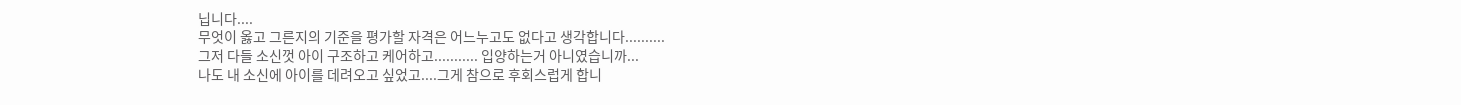닙니다....
무엇이 옳고 그른지의 기준을 평가할 자격은 어느누고도 없다고 생각합니다..........
그저 다들 소신껏 아이 구조하고 케어하고........... 입양하는거 아니였습니까...
나도 내 소신에 아이를 데려오고 싶었고....그게 참으로 후회스럽게 합니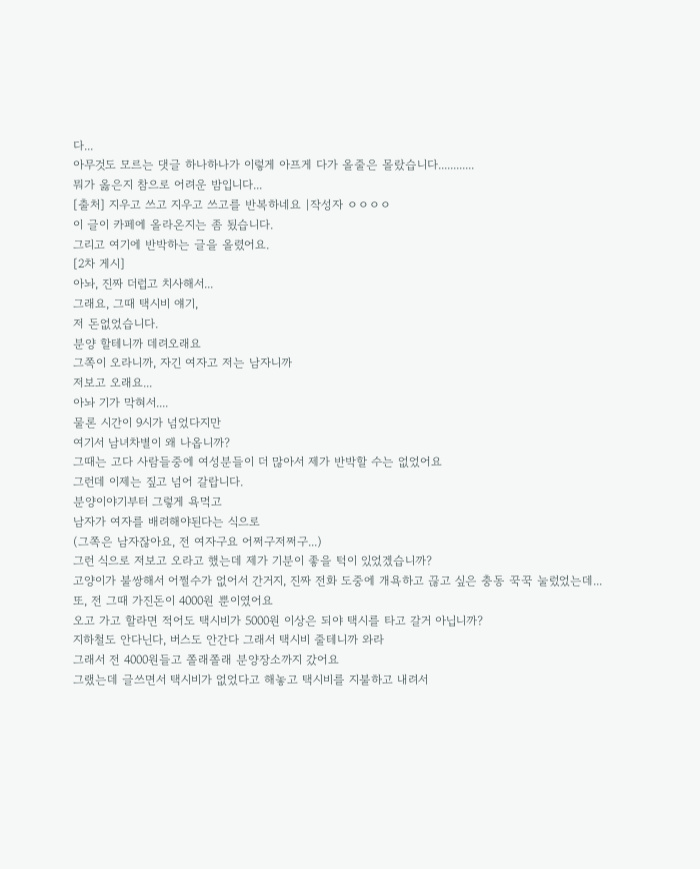다...
아무것도 모르는 댓글 하나하나가 이렇게 아프게 다가 올줄은 몰랐습니다............
뭐가 옳은지 참으로 어려운 밤입니다...
[출처] 지우고 쓰고 지우고 쓰고를 반복하네요 |작성자 ㅇㅇㅇㅇ
이 글이 카페에 올라온지는 좀 됬습니다.
그리고 여기에 반박하는 글을 올렸어요.
[2차 게시]
아놔, 진짜 더럽고 치사해서...
그래요, 그때 택시비 얘기,
저 돈없었습니다.
분양 할테니까 데려오래요
그쪽이 오라니까, 자긴 여자고 저는 남자니까
저보고 오래요...
아놔 기가 막혀서....
물론 시간이 9시가 넘었다지만
여기서 남녀차별이 왜 나옵니까?
그때는 고다 사람들중에 여성분들이 더 많아서 제가 반박할 수는 없었어요
그런데 이제는 짚고 넘어 갈랍니다.
분양이야기부터 그렇게 욕먹고
남자가 여자를 배려해야된다는 식으로
(그쪽은 남자잖아요, 전 여자구요 어쩌구저쩌구...)
그런 식으로 저보고 오라고 했는데 제가 기분이 좋을 턱이 있었겠습니까?
고양이가 불쌍해서 어쩔수가 없어서 간거지, 진짜 전화 도중에 개욕하고 끊고 싶은 충동 꾹꾹 눌렀었는데...
또, 전 그때 가진돈이 4000원 뿐이였어요
오고 가고 할라면 적어도 택시비가 5000원 이상은 되야 택시를 타고 갈거 아닙니까?
지하철도 안다닌다, 버스도 안간다 그래서 택시비 줄테니까 와라
그래서 전 4000원들고 쫄래쫄래 분양장소까지 갔어요
그랬는데 글쓰면서 택시비가 없었다고 해놓고 택시비를 지불하고 내려서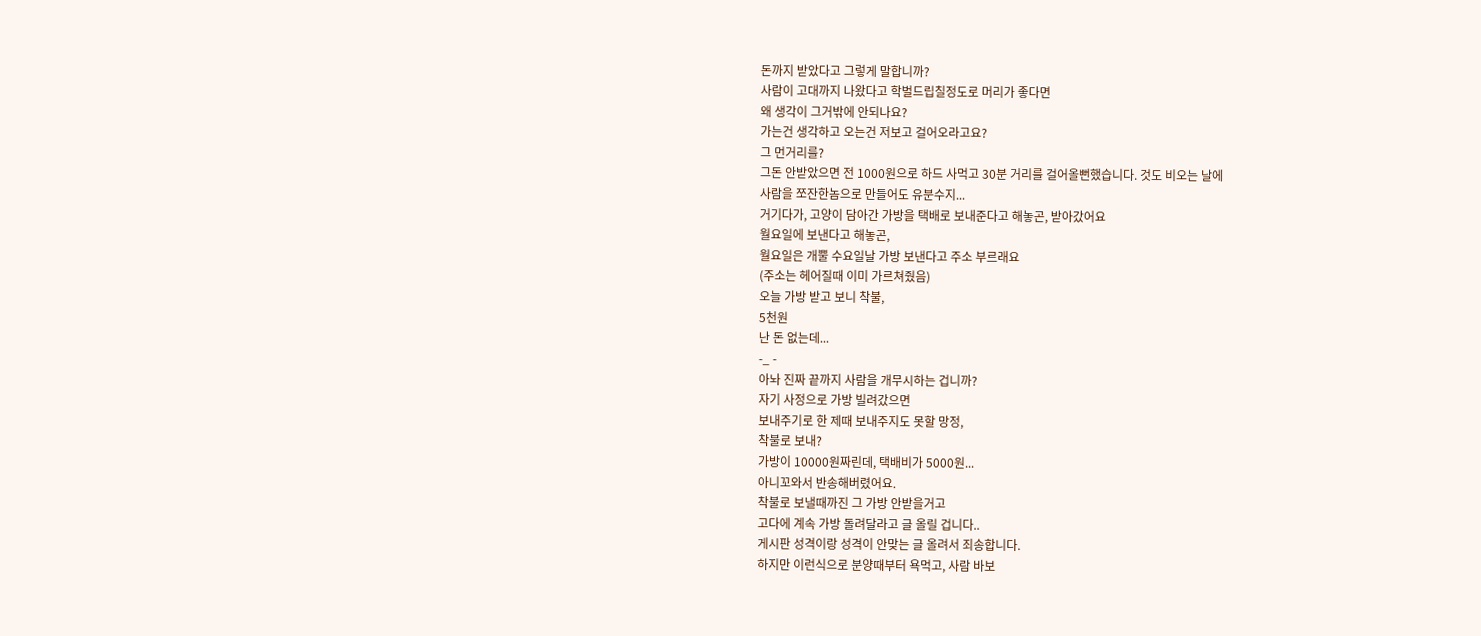돈까지 받았다고 그렇게 말합니까?
사람이 고대까지 나왔다고 학벌드립칠정도로 머리가 좋다면
왜 생각이 그거밖에 안되나요?
가는건 생각하고 오는건 저보고 걸어오라고요?
그 먼거리를?
그돈 안받았으면 전 1000원으로 하드 사먹고 30분 거리를 걸어올뻔했습니다. 것도 비오는 날에
사람을 쪼잔한놈으로 만들어도 유분수지...
거기다가, 고양이 담아간 가방을 택배로 보내준다고 해놓곤, 받아갔어요
월요일에 보낸다고 해놓곤,
월요일은 개뿔 수요일날 가방 보낸다고 주소 부르래요
(주소는 헤어질때 이미 가르쳐줬음)
오늘 가방 받고 보니 착불,
5천원
난 돈 없는데...
-_ -
아놔 진짜 끝까지 사람을 개무시하는 겁니까?
자기 사정으로 가방 빌려갔으면
보내주기로 한 제때 보내주지도 못할 망정,
착불로 보내?
가방이 10000원짜린데, 택배비가 5000원...
아니꼬와서 반송해버렸어요.
착불로 보낼때까진 그 가방 안받을거고
고다에 계속 가방 돌려달라고 글 올릴 겁니다..
게시판 성격이랑 성격이 안맞는 글 올려서 죄송합니다.
하지만 이런식으로 분양때부터 욕먹고, 사람 바보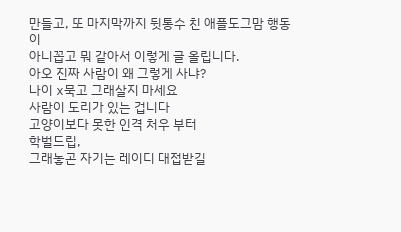만들고, 또 마지막까지 뒷통수 친 애플도그맘 행동이
아니꼽고 뭐 같아서 이렇게 글 올립니다.
아오 진짜 사람이 왜 그렇게 사냐?
나이 x묵고 그래살지 마세요
사람이 도리가 있는 겁니다
고양이보다 못한 인격 처우 부터
학벌드립,
그래놓곤 자기는 레이디 대접받길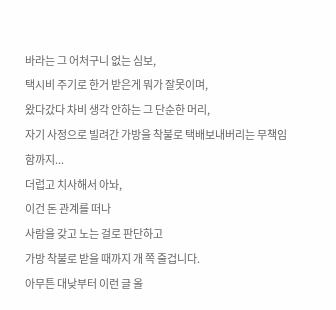바라는 그 어처구니 없는 심보,
택시비 주기로 한거 받은게 뭐가 잘못이며,
왔다갔다 차비 생각 안하는 그 단순한 머리,
자기 사정으로 빌려간 가방을 착불로 택배보내버리는 무책임함까지...
더럽고 치사해서 아놔,
이건 돈 관계를 떠나
사람을 갖고 노는 걸로 판단하고
가방 착불로 받을 때까지 개 쪽 줄겁니다.
아무튼 대낮부터 이런 글 올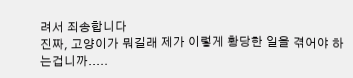려서 죄송합니다
진짜, 고양이가 뭐길래 제가 이렇게 황당한 일을 겪어야 하는겁니까.....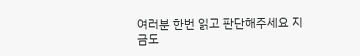여러분 한번 읽고 판단해주세요 지금도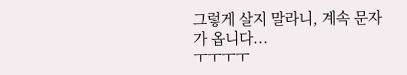그렇게 살지 말라니, 계속 문자가 옵니다...
ㅜㅜㅜㅜ